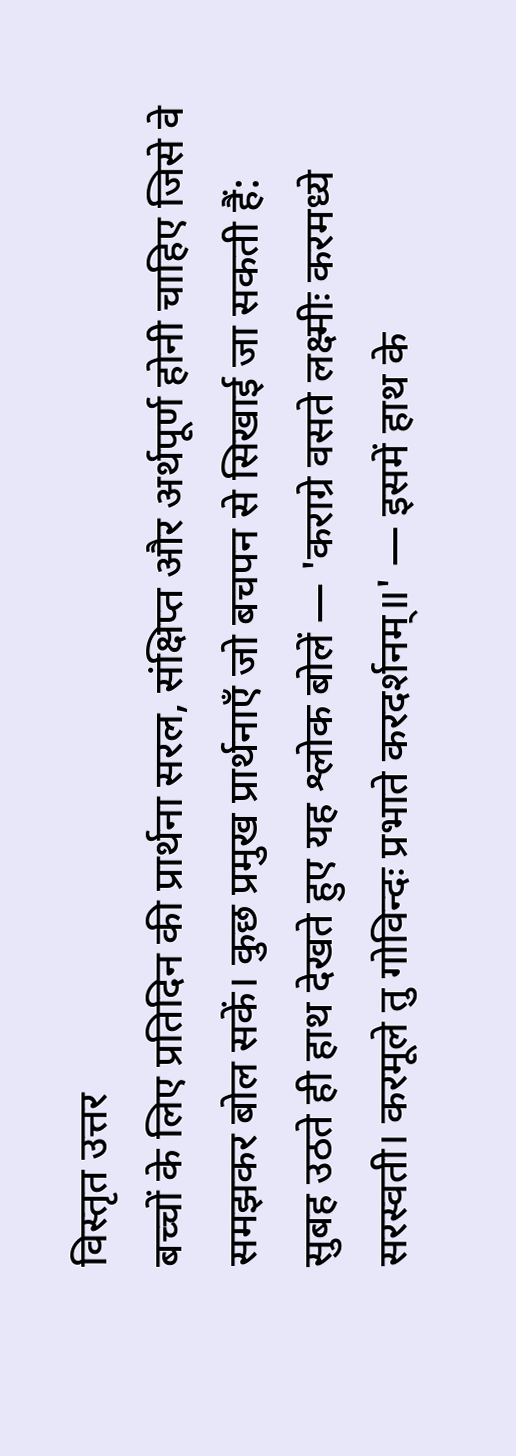विस्तृत उत्तर
बच्चों के लिए प्रतिदिन की प्रार्थना सरल, संक्षिप्त और अर्थपूर्ण होनी चाहिए जिसे वे समझकर बोल सकें। कुछ प्रमुख प्रार्थनाएँ जो बचपन से सिखाई जा सकती हैं:
सुबह उठते ही हाथ देखते हुए यह श्लोक बोलें — 'कराग्रे वसते लक्ष्मीः करमध्ये सरस्वती। करमूले तु गोविन्दः प्रभाते करदर्शनम्॥' — इसमें हाथ के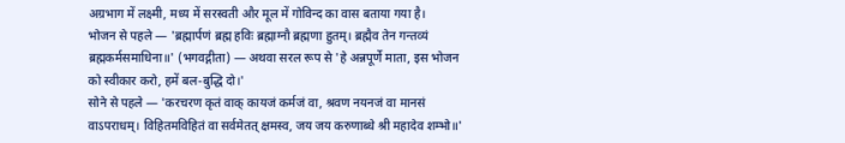अग्रभाग में लक्ष्मी, मध्य में सरस्वती और मूल में गोविन्द का वास बताया गया है।
भोजन से पहले — 'ब्रह्मार्पणं ब्रह्म हविः ब्रह्माग्नौ ब्रह्मणा हुतम्। ब्रह्मैव तेन गन्तव्यं ब्रह्मकर्मसमाधिना॥' (भगवद्गीता) — अथवा सरल रूप से 'हे अन्नपूर्णे माता, इस भोजन को स्वीकार करो, हमें बल-बुद्धि दो।'
सोने से पहले — 'करचरण कृतं वाक् कायजं कर्मजं वा, श्रवण नयनजं वा मानसं वाऽपराधम्। विहितमविहितं वा सर्वमेतत् क्षमस्व, जय जय करुणाब्धे श्री महादेव शम्भो॥'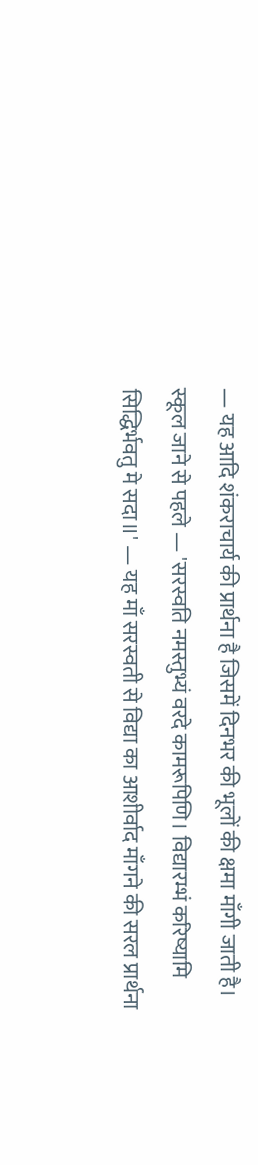— यह आदि शंकराचार्य की प्रार्थना है जिसमें दिनभर की भूलों की क्षमा माँगी जाती है।
स्कूल जाने से पहले — 'सरस्वति नमस्तुभ्यं वरदे कामरूपिणि। विद्यारम्भं करिष्यामि सिद्धिर्भवतु मे सदा॥' — यह माँ सरस्वती से विद्या का आशीर्वाद माँगने की सरल प्रार्थना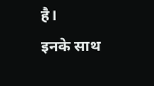है।
इनके साथ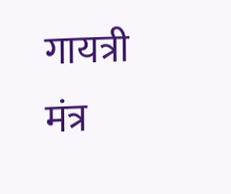गायत्री मंत्र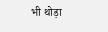भी थोड़ा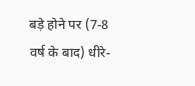बड़े होने पर (7-8 वर्ष के बाद) धीरे-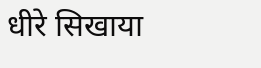धीरे सिखाया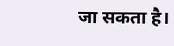जा सकता है।